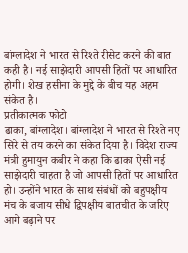बांग्लादेश ने भारत से रिश्ते रीसेट करने की बात कही है। नई साझेदारी आपसी हितों पर आधारित होगी। शेख हसीना के मुद्दे के बीच यह अहम संकेत है।
प्रतीकात्मक फोटो
ढाका, बांग्लादेश। बांग्लादेश ने भारत से रिश्ते नए सिरे से तय करने का संकेत दिया है। विदेश राज्य मंत्री हुमायुन कबीर ने कहा कि ढाका ऐसी नई साझेदारी चाहता है जो आपसी हितों पर आधारित हो। उन्होंने भारत के साथ संबंधों को बहुपक्षीय मंच के बजाय सीधे द्विपक्षीय बातचीत के जरिए आगे बढ़ाने पर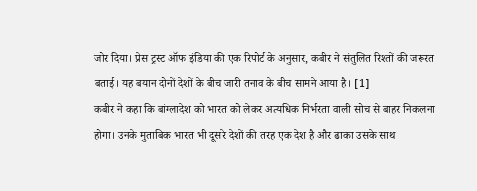जोर दिया। प्रेस ट्रस्ट ऑफ इंडिया की एक रिपोर्ट के अनुसार, कबीर ने संतुलित रिश्तों की जरूरत बताई। यह बयान दोनों देशों के बीच जारी तनाव के बीच सामने आया है। [1]
कबीर ने कहा कि बांग्लादेश को भारत को लेकर अत्यधिक निर्भरता वाली सोच से बाहर निकलना होगा। उनके मुताबिक भारत भी दूसरे देशों की तरह एक देश है और ढाका उसके साथ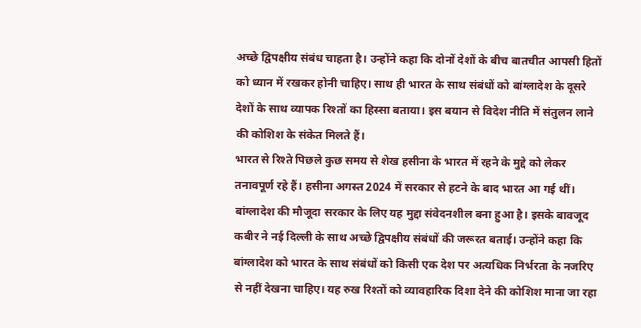अच्छे द्विपक्षीय संबंध चाहता है। उन्होंने कहा कि दोनों देशों के बीच बातचीत आपसी हितों को ध्यान में रखकर होनी चाहिए। साथ ही भारत के साथ संबंधों को बांग्लादेश के दूसरे देशों के साथ व्यापक रिश्तों का हिस्सा बताया। इस बयान से विदेश नीति में संतुलन लाने की कोशिश के संकेत मिलते हैं।
भारत से रिश्ते पिछले कुछ समय से शेख हसीना के भारत में रहने के मुद्दे को लेकर तनावपूर्ण रहे हैं। हसीना अगस्त 2024 में सरकार से हटने के बाद भारत आ गई थीं। बांग्लादेश की मौजूदा सरकार के लिए यह मुद्दा संवेदनशील बना हुआ है। इसके बावजूद कबीर ने नई दिल्ली के साथ अच्छे द्विपक्षीय संबंधों की जरूरत बताई। उन्होंने कहा कि बांग्लादेश को भारत के साथ संबंधों को किसी एक देश पर अत्यधिक निर्भरता के नजरिए से नहीं देखना चाहिए। यह रुख रिश्तों को व्यावहारिक दिशा देने की कोशिश माना जा रहा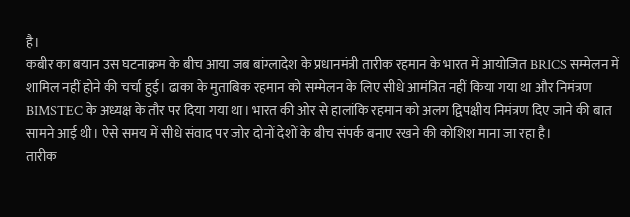है।
कबीर का बयान उस घटनाक्रम के बीच आया जब बांग्लादेश के प्रधानमंत्री तारीक रहमान के भारत में आयोजित BRICS सम्मेलन में शामिल नहीं होने की चर्चा हुई। ढाका के मुताबिक रहमान को सम्मेलन के लिए सीधे आमंत्रित नहीं किया गया था और निमंत्रण BIMSTEC के अध्यक्ष के तौर पर दिया गया था। भारत की ओर से हालांकि रहमान को अलग द्विपक्षीय निमंत्रण दिए जाने की बात सामने आई थी। ऐसे समय में सीधे संवाद पर जोर दोनों देशों के बीच संपर्क बनाए रखने की कोशिश माना जा रहा है।
तारीक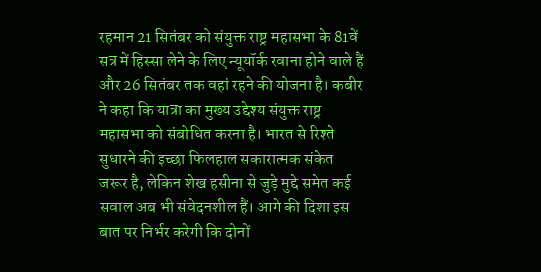रहमान 21 सितंबर को संयुक्त राष्ट्र महासभा के 81वें सत्र में हिस्सा लेने के लिए न्यूयॉर्क रवाना होने वाले हैं और 26 सितंबर तक वहां रहने की योजना है। कबीर ने कहा कि यात्रा का मुख्य उद्देश्य संयुक्त राष्ट्र महासभा को संबोधित करना है। भारत से रिश्ते सुधारने की इच्छा फिलहाल सकारात्मक संकेत जरूर है, लेकिन शेख हसीना से जुड़े मुद्दे समेत कई सवाल अब भी संवेदनशील हैं। आगे की दिशा इस बात पर निर्भर करेगी कि दोनों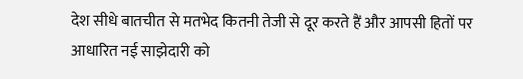देश सीधे बातचीत से मतभेद कितनी तेजी से दूर करते हैं और आपसी हितों पर आधारित नई साझेदारी को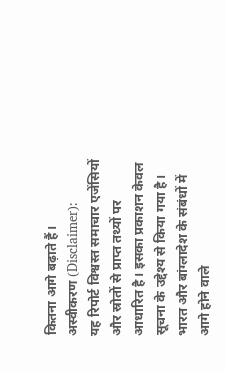कितना आगे बढ़ाते हैं।
अस्वीकरण (Disclaimer):
यह रिपोर्ट विश्वस्त समाचार एजेंसियों और स्रोतों से प्राप्त तथ्यों पर आधारित है। इसका प्रकाशन केवल सूचना के उद्देश्य से किया गया है। भारत और बांग्लादेश के संबंधों में आगे होने वाले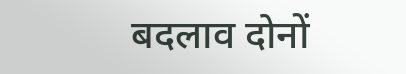बदलाव दोनों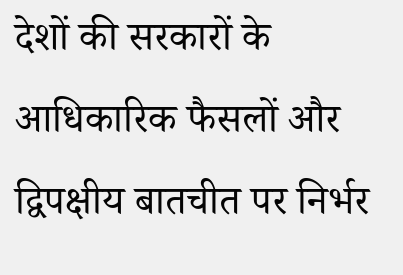देशों की सरकारों के आधिकारिक फैसलों और द्विपक्षीय बातचीत पर निर्भर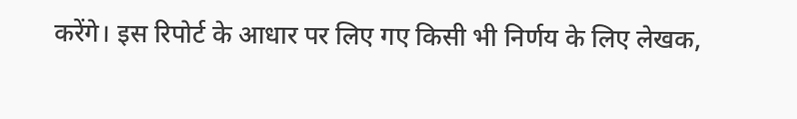करेंगे। इस रिपोर्ट के आधार पर लिए गए किसी भी निर्णय के लिए लेखक,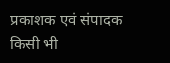प्रकाशक एवं संपादक किसी भी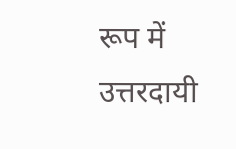रूप में उत्तरदायी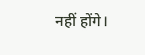नहीं होंगे।